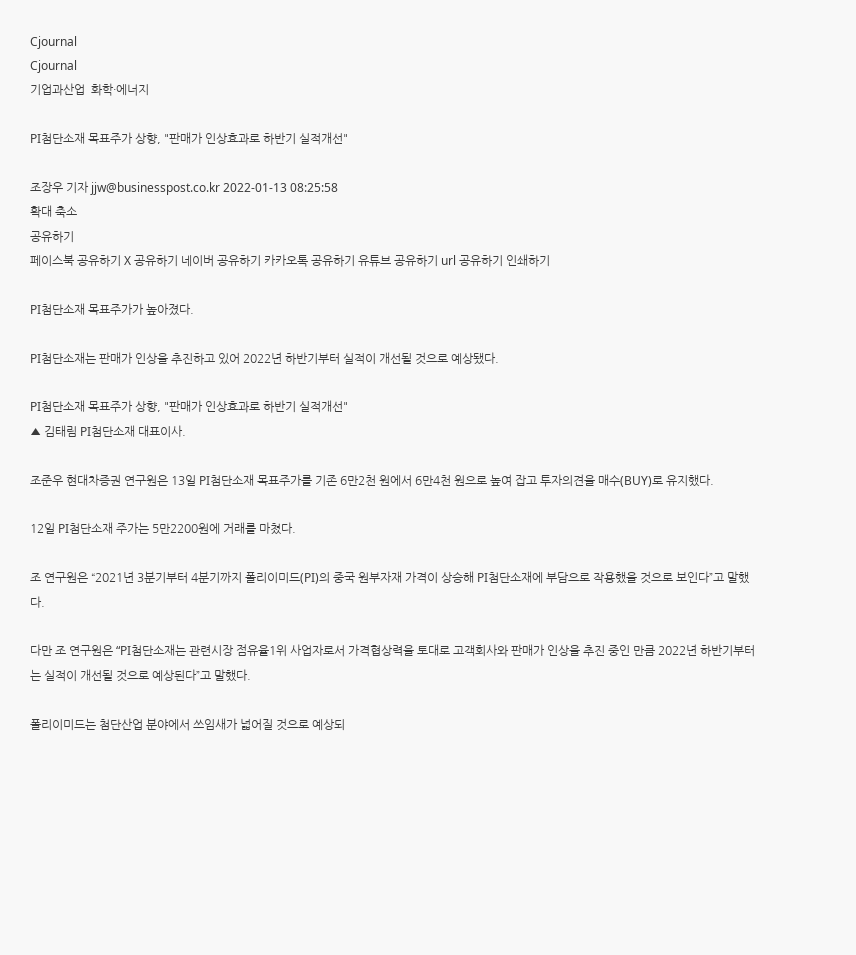Cjournal
Cjournal
기업과산업  화학·에너지

PI첨단소재 목표주가 상향, "판매가 인상효과로 하반기 실적개선"

조장우 기자 jjw@businesspost.co.kr 2022-01-13 08:25:58
확대 축소
공유하기
페이스북 공유하기 X 공유하기 네이버 공유하기 카카오톡 공유하기 유튜브 공유하기 url 공유하기 인쇄하기

PI첨단소재 목표주가가 높아졌다.

PI첨단소재는 판매가 인상을 추진하고 있어 2022년 하반기부터 실적이 개선될 것으로 예상됐다.

PI첨단소재 목표주가 상향, "판매가 인상효과로 하반기 실적개선"
▲ 김태림 PI첨단소재 대표이사.

조준우 현대차증권 연구원은 13일 PI첨단소재 목표주가를 기존 6만2천 원에서 6만4천 원으로 높여 잡고 투자의견을 매수(BUY)로 유지했다.

12일 PI첨단소재 주가는 5만2200원에 거래를 마쳤다.

조 연구원은 “2021년 3분기부터 4분기까지 폴리이미드(PI)의 중국 원부자재 가격이 상승해 PI첨단소재에 부담으로 작용했을 것으로 보인다”고 말했다.

다만 조 연구원은 “PI첨단소재는 관련시장 점유율1위 사업자로서 가격협상력을 토대로 고객회사와 판매가 인상을 추진 중인 만큼 2022년 하반기부터는 실적이 개선될 것으로 예상된다”고 말했다.

폴리이미드는 첨단산업 분야에서 쓰임새가 넓어질 것으로 예상되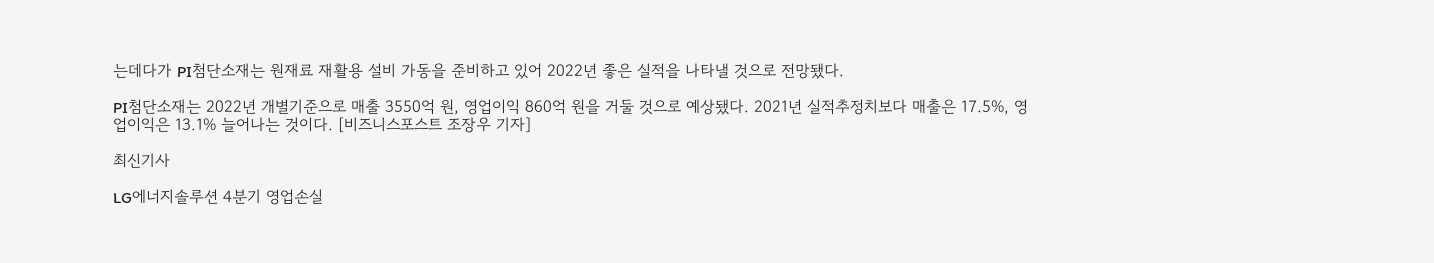는데다가 PI첨단소재는 원재료 재활용 설비 가동을 준비하고 있어 2022년 좋은 실적을 나타낼 것으로 전망됐다.

PI첨단소재는 2022년 개별기준으로 매출 3550억 원, 영업이익 860억 원을 거둘 것으로 예상됐다. 2021년 실적추정치보다 매출은 17.5%, 영업이익은 13.1% 늘어나는 것이다. [비즈니스포스트 조장우 기자]

최신기사

LG에너지솔루션 4분기 영업손실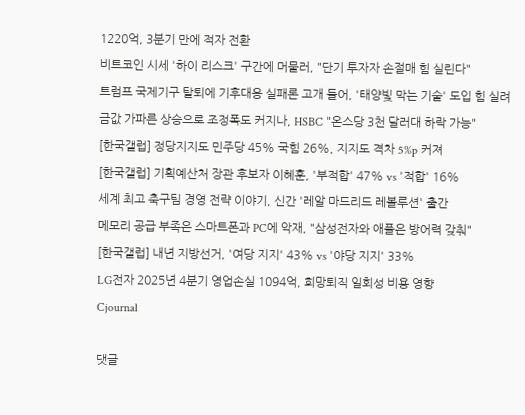1220억, 3분기 만에 적자 전환
비트코인 시세 '하이 리스크' 구간에 머물러, "단기 투자자 손절매 힘 실린다"
트럼프 국제기구 탈퇴에 기후대응 실패론 고개 들어, '태양빛 막는 기술' 도입 힘 실려
금값 가파른 상승으로 조정폭도 커지나, HSBC "온스당 3천 달러대 하락 가능"
[한국갤럽] 정당지지도 민주당 45% 국힘 26%, 지지도 격차 5%p 커져
[한국갤럽] 기획예산처 장관 후보자 이혜훈, '부적합' 47% vs '적합' 16%
세계 최고 축구팀 경영 전략 이야기, 신간 '레알 마드리드 레볼루션' 출간
메모리 공급 부족은 스마트폰과 PC에 악재, "삼성전자와 애플은 방어력 갖춰"
[한국갤럽] 내년 지방선거, '여당 지지' 43% vs '야당 지지' 33%
LG전자 2025년 4분기 영업손실 1094억, 희망퇴직 일회성 비용 영향
Cjournal

댓글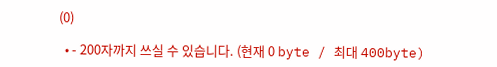(0)

  • - 200자까지 쓰실 수 있습니다. (현재 0 byte / 최대 400byte)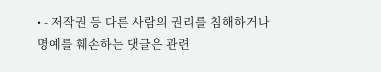• - 저작권 등 다른 사람의 권리를 침해하거나 명예를 훼손하는 댓글은 관련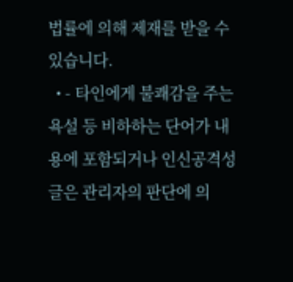법률에 의해 제재를 받을 수 있습니다.
  • - 타인에게 불쾌감을 주는 욕설 등 비하하는 단어가 내용에 포함되거나 인신공격성 글은 관리자의 판단에 의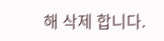해 삭제 합니다.